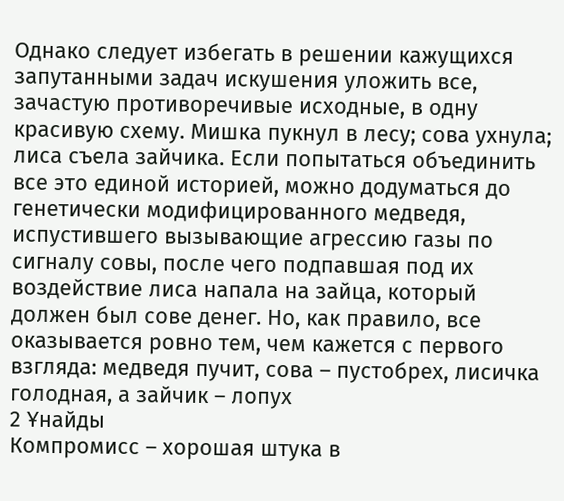Однако следует избегать в решении кажущихся запутанными задач искушения уложить все, зачастую противоречивые исходные, в одну красивую схему. Мишка пукнул в лесу; сова ухнула; лиса съела зайчика. Если попытаться объединить все это единой историей, можно додуматься до генетически модифицированного медведя, испустившего вызывающие агрессию газы по сигналу совы, после чего подпавшая под их воздействие лиса напала на зайца, который должен был сове денег. Но, как правило, все оказывается ровно тем, чем кажется с первого взгляда: медведя пучит, сова – пустобрех, лисичка голодная, а зайчик – лопух
2 Ұнайды
Компромисс – хорошая штука в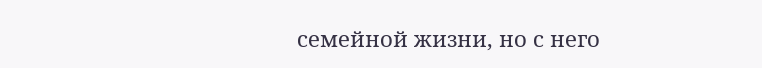семейной жизни, но с него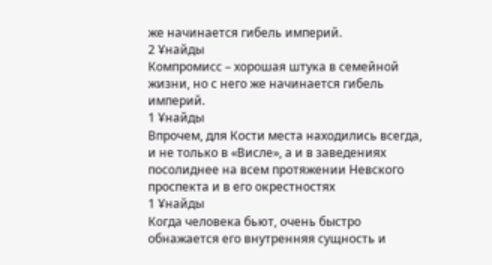же начинается гибель империй.
2 Ұнайды
Компромисс – хорошая штука в семейной жизни, но с него же начинается гибель империй.
1 Ұнайды
Впрочем, для Кости места находились всегда, и не только в «Висле», а и в заведениях посолиднее на всем протяжении Невского проспекта и в его окрестностях
1 Ұнайды
Когда человека бьют, очень быстро обнажается его внутренняя сущность и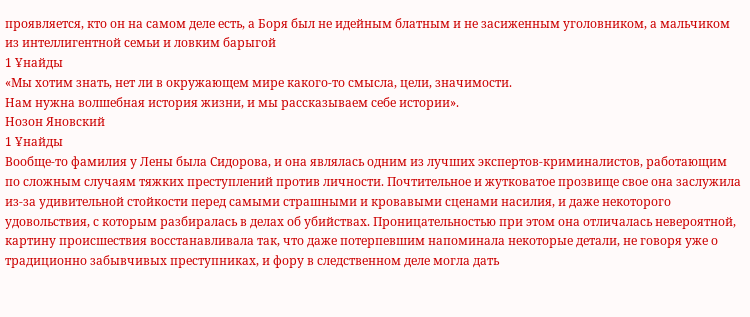проявляется, кто он на самом деле есть, а Боря был не идейным блатным и не засиженным уголовником, а мальчиком из интеллигентной семьи и ловким барыгой
1 Ұнайды
«Мы хотим знать, нет ли в окружающем мире какого-то смысла, цели, значимости.
Нам нужна волшебная история жизни, и мы рассказываем себе истории».
Нозон Яновский
1 Ұнайды
Вообще-то фамилия у Лены была Сидорова, и она являлась одним из лучших экспертов-криминалистов, работающим по сложным случаям тяжких преступлений против личности. Почтительное и жутковатое прозвище свое она заслужила из-за удивительной стойкости перед самыми страшными и кровавыми сценами насилия, и даже некоторого удовольствия, с которым разбиралась в делах об убийствах. Проницательностью при этом она отличалась невероятной, картину происшествия восстанавливала так, что даже потерпевшим напоминала некоторые детали, не говоря уже о традиционно забывчивых преступниках, и фору в следственном деле могла дать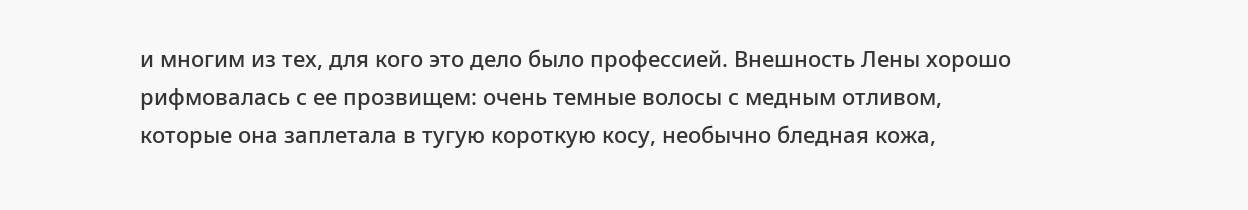и многим из тех, для кого это дело было профессией. Внешность Лены хорошо рифмовалась с ее прозвищем: очень темные волосы с медным отливом, которые она заплетала в тугую короткую косу, необычно бледная кожа,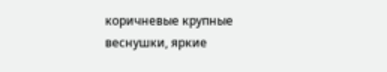коричневые крупные веснушки, яркие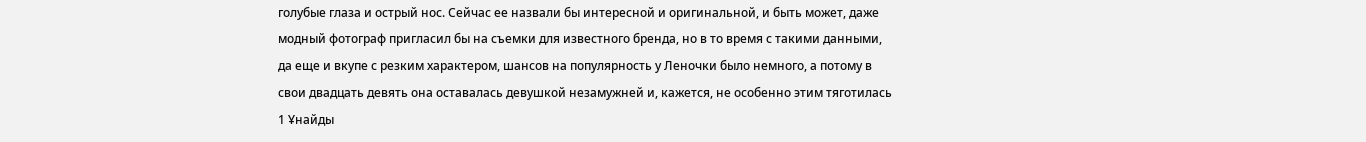голубые глаза и острый нос. Сейчас ее назвали бы интересной и оригинальной, и быть может, даже модный фотограф пригласил бы на съемки для известного бренда, но в то время с такими данными, да еще и вкупе с резким характером, шансов на популярность у Леночки было немного, а потому в свои двадцать девять она оставалась девушкой незамужней и, кажется, не особенно этим тяготилась
1 Ұнайды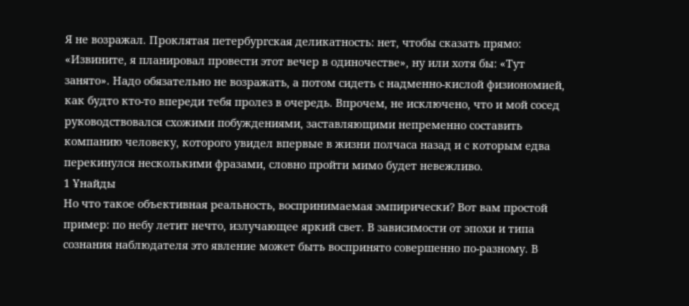Я не возражал. Проклятая петербургская деликатность: нет, чтобы сказать прямо: «Извините, я планировал провести этот вечер в одиночестве», ну или хотя бы: «Тут занято». Надо обязательно не возражать, а потом сидеть с надменно-кислой физиономией, как будто кто-то впереди тебя пролез в очередь. Впрочем, не исключено, что и мой сосед руководствовался схожими побуждениями, заставляющими непременно составить компанию человеку, которого увидел впервые в жизни полчаса назад и с которым едва перекинулся несколькими фразами, словно пройти мимо будет невежливо.
1 Ұнайды
Но что такое объективная реальность, воспринимаемая эмпирически? Вот вам простой пример: по небу летит нечто, излучающее яркий свет. В зависимости от эпохи и типа сознания наблюдателя это явление может быть воспринято совершенно по-разному. В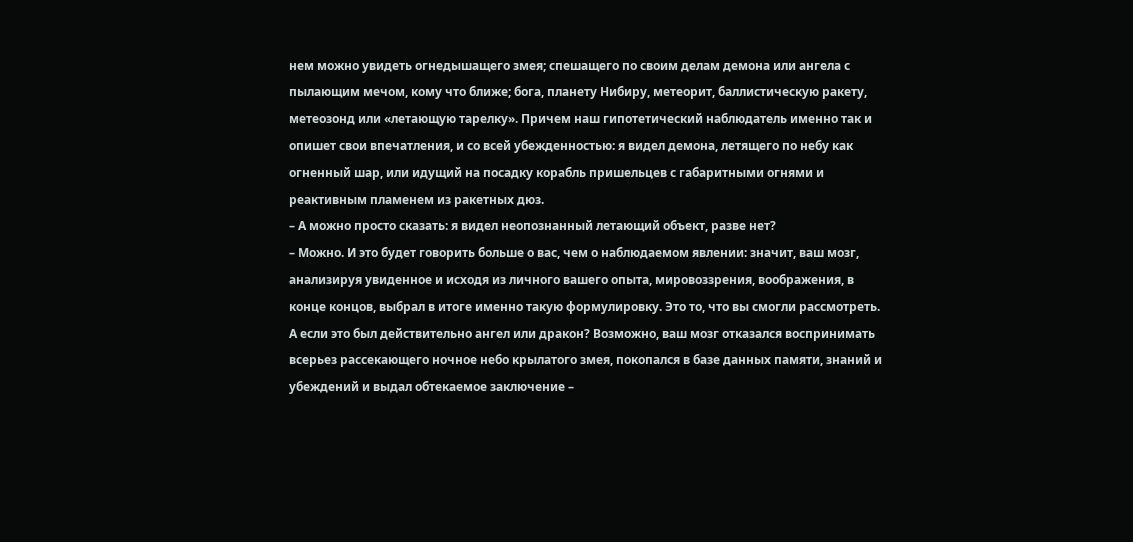нем можно увидеть огнедышащего змея; спешащего по своим делам демона или ангела с пылающим мечом, кому что ближе; бога, планету Нибиру, метеорит, баллистическую ракету, метеозонд или «летающую тарелку». Причем наш гипотетический наблюдатель именно так и опишет свои впечатления, и со всей убежденностью: я видел демона, летящего по небу как огненный шар, или идущий на посадку корабль пришельцев с габаритными огнями и реактивным пламенем из ракетных дюз.
– А можно просто сказать: я видел неопознанный летающий объект, разве нет?
– Можно. И это будет говорить больше о вас, чем о наблюдаемом явлении: значит, ваш мозг, анализируя увиденное и исходя из личного вашего опыта, мировоззрения, воображения, в конце концов, выбрал в итоге именно такую формулировку. Это то, что вы смогли рассмотреть. А если это был действительно ангел или дракон? Возможно, ваш мозг отказался воспринимать всерьез рассекающего ночное небо крылатого змея, покопался в базе данных памяти, знаний и убеждений и выдал обтекаемое заключение –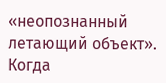«неопознанный летающий объект». Когда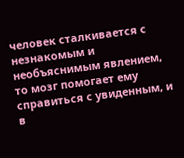человек сталкивается с незнакомым и необъяснимым явлением, то мозг помогает ему справиться с увиденным, и в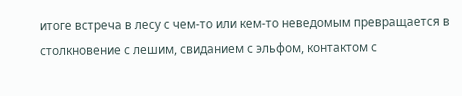итоге встреча в лесу с чем-то или кем-то неведомым превращается в столкновение с лешим, свиданием с эльфом, контактом с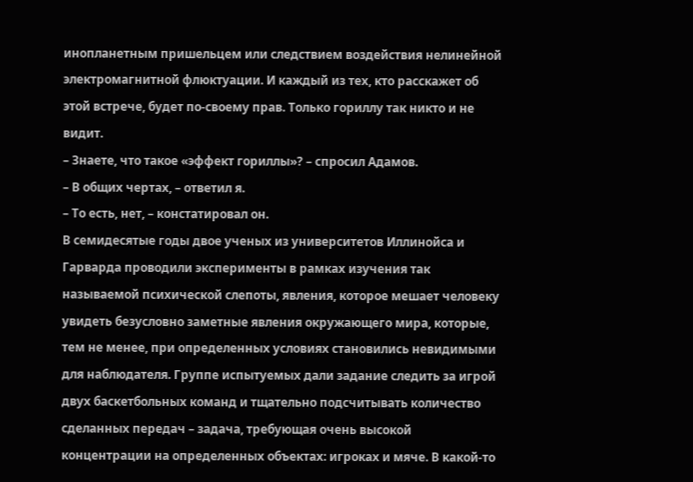инопланетным пришельцем или следствием воздействия нелинейной электромагнитной флюктуации. И каждый из тех, кто расскажет об этой встрече, будет по-своему прав. Только гориллу так никто и не видит.
– Знаете, что такое «эффект гориллы»? – спросил Адамов.
– В общих чертах, – ответил я.
– То есть, нет, – констатировал он.
В семидесятые годы двое ученых из университетов Иллинойса и Гарварда проводили эксперименты в рамках изучения так называемой психической слепоты, явления, которое мешает человеку увидеть безусловно заметные явления окружающего мира, которые, тем не менее, при определенных условиях становились невидимыми для наблюдателя. Группе испытуемых дали задание следить за игрой двух баскетбольных команд и тщательно подсчитывать количество сделанных передач – задача, требующая очень высокой концентрации на определенных объектах: игроках и мяче. В какой-то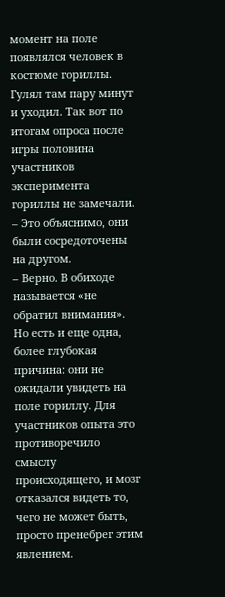момент на поле появлялся человек в костюме гориллы. Гулял там пару минут и уходил. Так вот по итогам опроса после игры половина участников эксперимента гориллы не замечали.
– Это объяснимо, они были сосредоточены на другом.
– Верно. В обиходе называется «не обратил внимания». Но есть и еще одна, более глубокая причина: они не ожидали увидеть на поле гориллу. Для участников опыта это противоречило смыслу происходящего, и мозг отказался видеть то, чего не может быть, просто пренебрег этим явлением.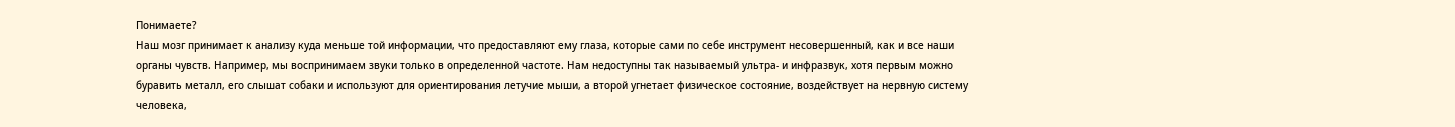Понимаете?
Наш мозг принимает к анализу куда меньше той информации, что предоставляют ему глаза, которые сами по себе инструмент несовершенный, как и все наши органы чувств. Например, мы воспринимаем звуки только в определенной частоте. Нам недоступны так называемый ультра- и инфразвук, хотя первым можно буравить металл, его слышат собаки и используют для ориентирования летучие мыши, а второй угнетает физическое состояние, воздействует на нервную систему человека,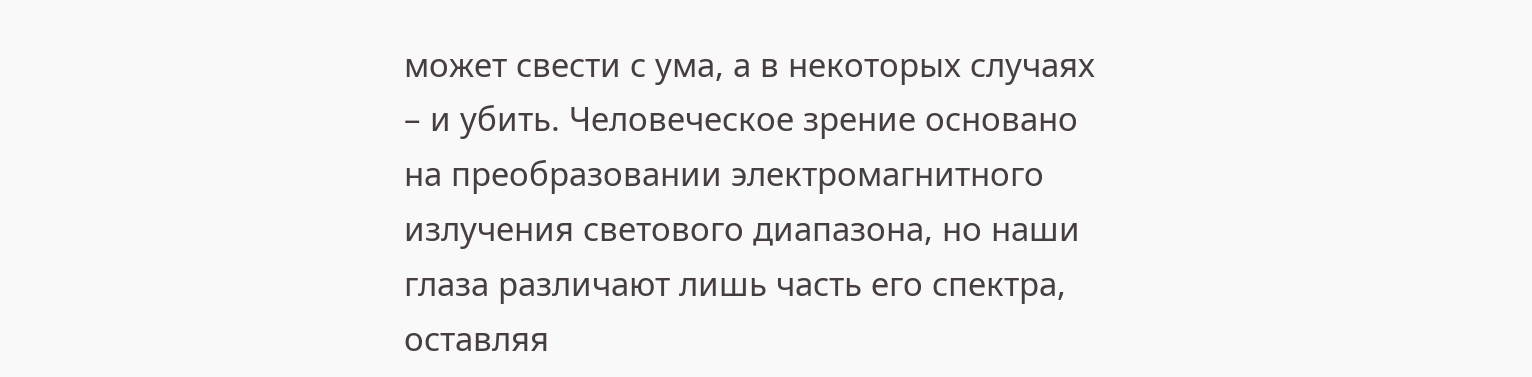может свести с ума, а в некоторых случаях – и убить. Человеческое зрение основано на преобразовании электромагнитного излучения светового диапазона, но наши глаза различают лишь часть его спектра, оставляя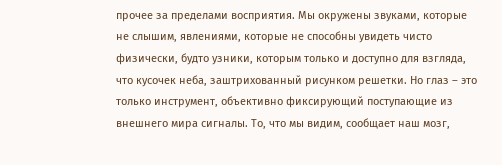прочее за пределами восприятия. Мы окружены звуками, которые не слышим, явлениями, которые не способны увидеть чисто физически, будто узники, которым только и доступно для взгляда, что кусочек неба, заштрихованный рисунком решетки. Но глаз – это только инструмент, объективно фиксирующий поступающие из внешнего мира сигналы. То, что мы видим, сообщает наш мозг,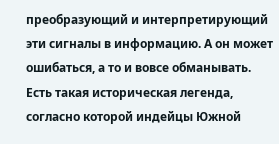преобразующий и интерпретирующий эти сигналы в информацию. А он может ошибаться, а то и вовсе обманывать.
Есть такая историческая легенда, согласно которой индейцы Южной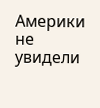Америки не увидели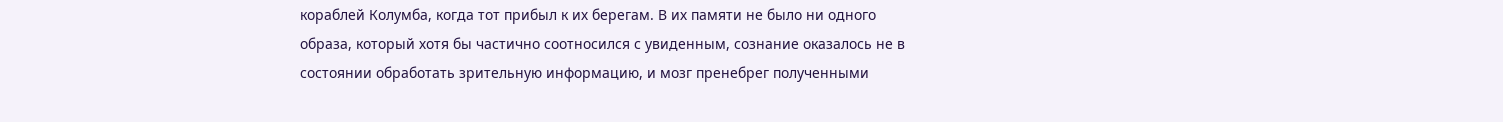кораблей Колумба, когда тот прибыл к их берегам. В их памяти не было ни одного образа, который хотя бы частично соотносился с увиденным, сознание оказалось не в состоянии обработать зрительную информацию, и мозг пренебрег полученными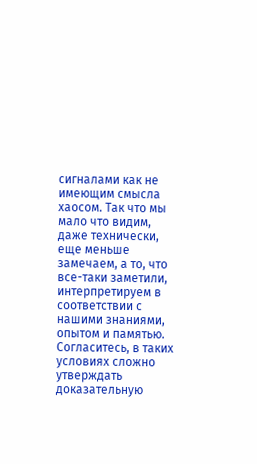сигналами как не имеющим смысла хаосом. Так что мы мало что видим, даже технически, еще меньше замечаем, а то, что все-таки заметили, интерпретируем в соответствии с нашими знаниями, опытом и памятью. Согласитесь, в таких условиях сложно утверждать доказательную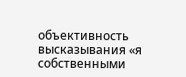объективность высказывания «я собственными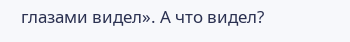глазами видел». А что видел?